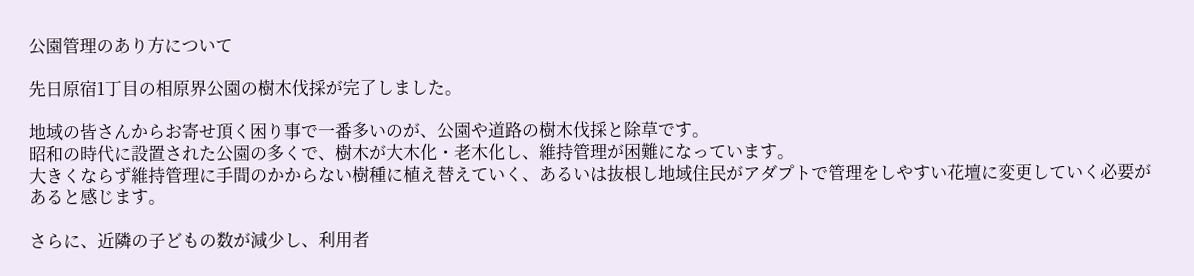公園管理のあり方について

先日原宿1丁目の相原界公園の樹木伐採が完了しました。

地域の皆さんからお寄せ頂く困り事で一番多いのが、公園や道路の樹木伐採と除草です。
昭和の時代に設置された公園の多くで、樹木が大木化・老木化し、維持管理が困難になっています。
大きくならず維持管理に手間のかからない樹種に植え替えていく、あるいは抜根し地域住民がアダプトで管理をしやすい花壇に変更していく必要があると感じます。

さらに、近隣の子どもの数が減少し、利用者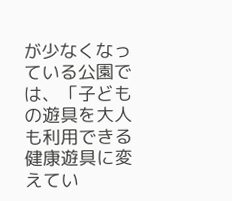が少なくなっている公園では、「子どもの遊具を大人も利用できる健康遊具に変えてい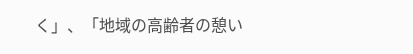く」、「地域の高齢者の憩い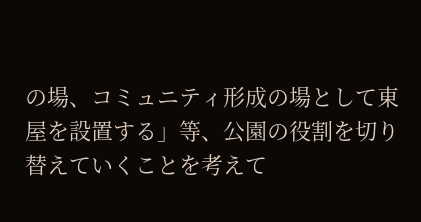の場、コミュニティ形成の場として東屋を設置する」等、公園の役割を切り替えていくことを考えて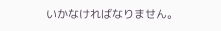いかなければなりません。